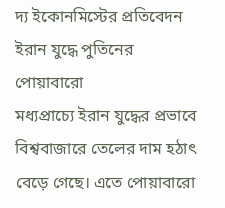দ্য ইকোনমিস্টের প্রতিবেদন
ইরান যুদ্ধে পুতিনের পোয়াবারো
মধ্যপ্রাচ্যে ইরান যুদ্ধের প্রভাবে বিশ্ববাজারে তেলের দাম হঠাৎ বেড়ে গেছে। এতে পোয়াবারো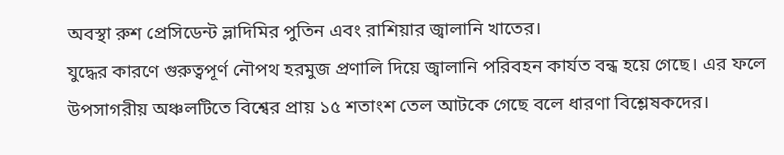অবস্থা রুশ প্রেসিডেন্ট ভ্লাদিমির পুতিন এবং রাশিয়ার জ্বালানি খাতের।
যুদ্ধের কারণে গুরুত্বপূর্ণ নৌপথ হরমুজ প্রণালি দিয়ে জ্বালানি পরিবহন কার্যত বন্ধ হয়ে গেছে। এর ফলে উপসাগরীয় অঞ্চলটিতে বিশ্বের প্রায় ১৫ শতাংশ তেল আটকে গেছে বলে ধারণা বিশ্লেষকদের।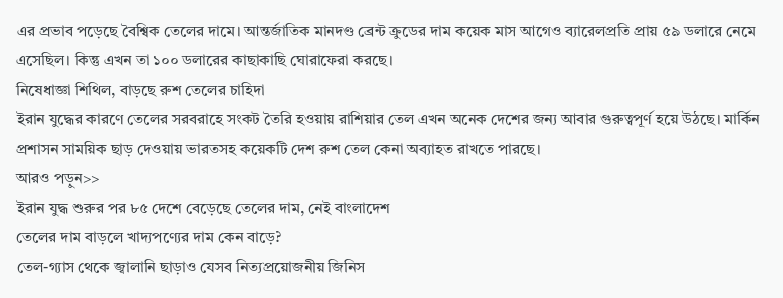এর প্রভাব পড়েছে বৈশ্বিক তেলের দামে। আন্তর্জাতিক মানদণ্ড ব্রেন্ট ক্রুডের দাম কয়েক মাস আগেও ব্যারেলপ্রতি প্রায় ৫৯ ডলারে নেমে এসেছিল। কিন্তু এখন তা ১০০ ডলারের কাছাকাছি ঘোরাফেরা করছে।
নিষেধাজ্ঞা শিথিল, বাড়ছে রুশ তেলের চাহিদা
ইরান যুদ্ধের কারণে তেলের সরবরাহে সংকট তৈরি হওয়ায় রাশিয়ার তেল এখন অনেক দেশের জন্য আবার গুরুত্বপূর্ণ হয়ে উঠছে। মার্কিন প্রশাসন সাময়িক ছাড় দেওয়ায় ভারতসহ কয়েকটি দেশ রুশ তেল কেনা অব্যাহত রাখতে পারছে।
আরও পড়ুন>>
ইরান যুদ্ধ শুরুর পর ৮৫ দেশে বেড়েছে তেলের দাম, নেই বাংলাদেশ
তেলের দাম বাড়লে খাদ্যপণ্যের দাম কেন বাড়ে?
তেল-গ্যাস থেকে জ্বালানি ছাড়াও যেসব নিত্যপ্রয়োজনীয় জিনিস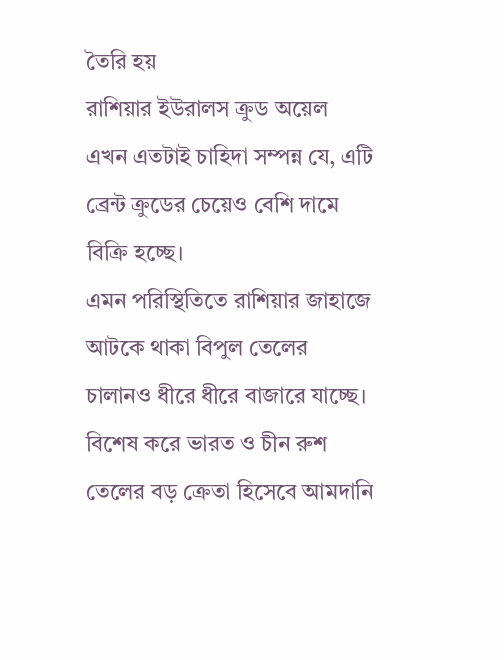তৈরি হয়
রাশিয়ার ইউরালস ক্রুড অয়েল এখন এতটাই চাহিদা সম্পন্ন যে, এটি ব্রেন্ট ক্রুডের চেয়েও বেশি দামে বিক্রি হচ্ছে।
এমন পরিস্থিতিতে রাশিয়ার জাহাজে আটকে থাকা বিপুল তেলের চালানও ধীরে ধীরে বাজারে যাচ্ছে। বিশেষ করে ভারত ও চীন রুশ তেলের বড় ক্রেতা হিসেবে আমদানি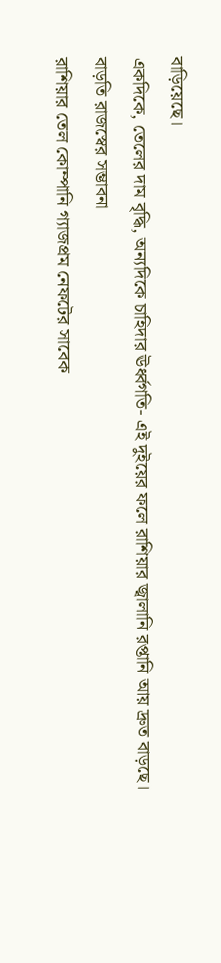বাড়িয়েছে।
একদিকে, তেলের দাম বৃদ্ধি, অন্যদিকে চাহিদার ঊর্ধ্বগতি- এই দুইয়ের ফলে রাশিয়ার জ্বালানি রপ্তানি আয় দ্রুত বাড়ছে।
বাড়তি রাজস্বের সম্ভাবনা
রাশিয়ার তেল কোম্পানি গ্যাজপ্রম নেফটের সাবেক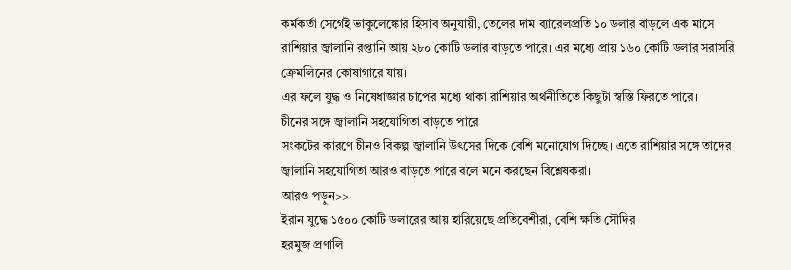কর্মকর্তা সের্গেই ভাকুলেঙ্কোর হিসাব অনুযায়ী, তেলের দাম ব্যারেলপ্রতি ১০ ডলার বাড়লে এক মাসে রাশিয়ার জ্বালানি রপ্তানি আয় ২৮০ কোটি ডলার বাড়তে পারে। এর মধ্যে প্রায় ১৬০ কোটি ডলার সরাসরি ক্রেমলিনের কোষাগারে যায়।
এর ফলে যুদ্ধ ও নিষেধাজ্ঞার চাপের মধ্যে থাকা রাশিয়ার অর্থনীতিতে কিছুটা স্বস্তি ফিরতে পারে।
চীনের সঙ্গে জ্বালানি সহযোগিতা বাড়তে পারে
সংকটের কারণে চীনও বিকল্প জ্বালানি উৎসের দিকে বেশি মনোযোগ দিচ্ছে। এতে রাশিয়ার সঙ্গে তাদের জ্বালানি সহযোগিতা আরও বাড়তে পারে বলে মনে করছেন বিশ্লেষকরা।
আরও পড়ুন>>
ইরান যুদ্ধে ১৫০০ কোটি ডলারের আয় হারিয়েছে প্রতিবেশীরা, বেশি ক্ষতি সৌদির
হরমুজ প্রণালি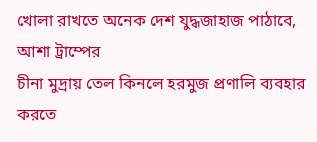খোলা রাখতে অনেক দেশ যুদ্ধজাহাজ পাঠাবে, আশা ট্রাম্পের
চীনা মুদ্রায় তেল কিনলে হরমুজ প্রণালি ব্যবহার করতে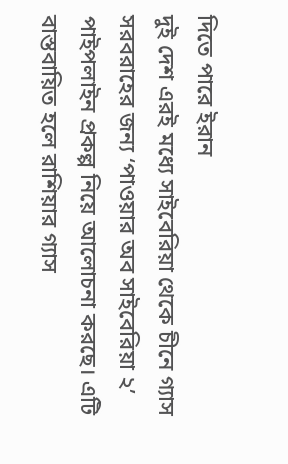দিতে পারে ইরান
দুই দেশ এরই মধ্যে সাইবেরিয়া থেকে চীনে গ্যাস সরবরাহের জন্য ‘পাওয়ার অব সাইবেরিয়া ২’ পাইপলাইন প্রকল্প নিয়ে আলোচনা করছে। এটি বাস্তবায়িত হলে রাশিয়ার গ্যাস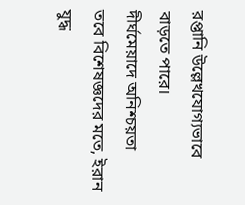রপ্তানি উল্লেখযোগ্যভাবে বাড়তে পারে।
দীর্ঘমেয়াদে অনিশ্চয়তা
তবে বিশেষজ্ঞদের মতে, ইরান যুদ্ধ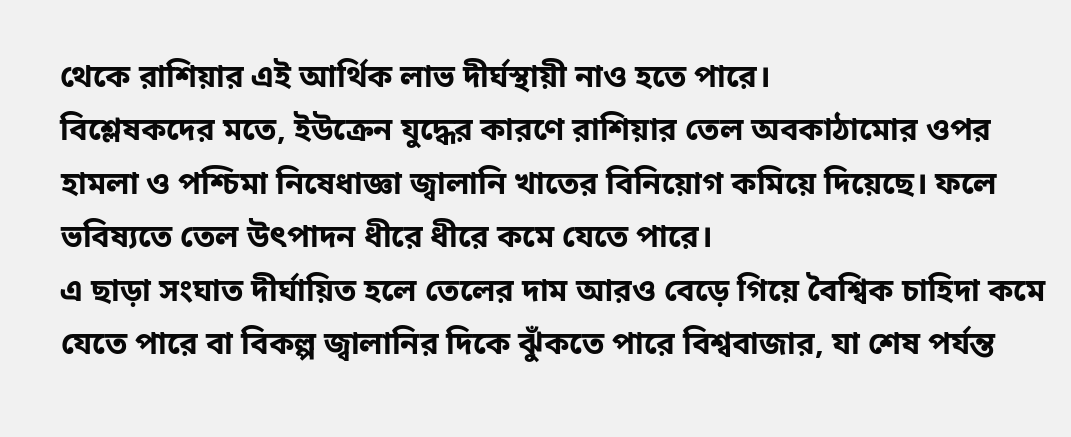থেকে রাশিয়ার এই আর্থিক লাভ দীর্ঘস্থায়ী নাও হতে পারে।
বিশ্লেষকদের মতে, ইউক্রেন যুদ্ধের কারণে রাশিয়ার তেল অবকাঠামোর ওপর হামলা ও পশ্চিমা নিষেধাজ্ঞা জ্বালানি খাতের বিনিয়োগ কমিয়ে দিয়েছে। ফলে ভবিষ্যতে তেল উৎপাদন ধীরে ধীরে কমে যেতে পারে।
এ ছাড়া সংঘাত দীর্ঘায়িত হলে তেলের দাম আরও বেড়ে গিয়ে বৈশ্বিক চাহিদা কমে যেতে পারে বা বিকল্প জ্বালানির দিকে ঝুঁকতে পারে বিশ্ববাজার, যা শেষ পর্যন্ত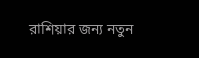রাশিয়ার জন্য নতুন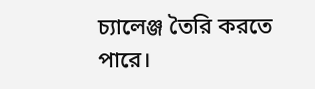চ্যালেঞ্জ তৈরি করতে পারে।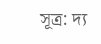সূত্র: দ্য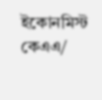ইকোনমিস্ট
কেএএ/